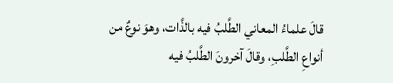قالَ علماءُ المعاني الطَّلبُ فيه بالذَّات، وهوَ نوعٌ من أنواعِ الطَّلبِ، وقالَ آخرونَ الطَّلبُ فيه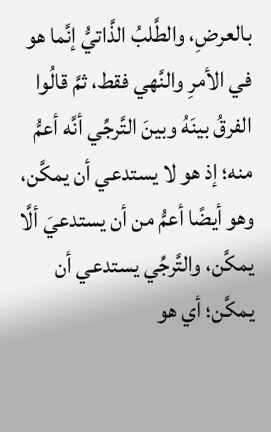بالعرضِ، والطَّلبُ الذَّاتيُّ إنَّما هو في الأمرِ والنَّهي فقط، ثمَّ قالُوا الفرقُ بينَهُ وبينَ التَّرجِّي أنَّه أعمُّ منه؛ إذ هو لا يستدعي أن يمكَّن، وهو أيضًا أعمُّ من أن يستدعيَ ألَّا يمكَّن، والتَّرجِّي يستدعي أن يمكَّن؛ أي هو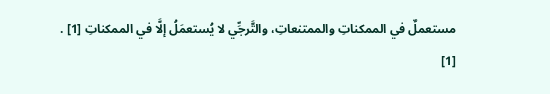مستعملٌ في الممكناتِ والممتنعاتِ، والتَّرجِّي لا يُستعمَلُ إلَّا في الممكناتِ [1] .
[1]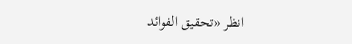انظر «تحقيق الفوائد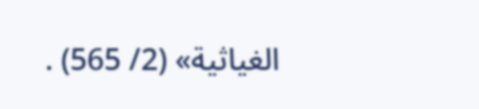الغياثية» (2/ 565) .